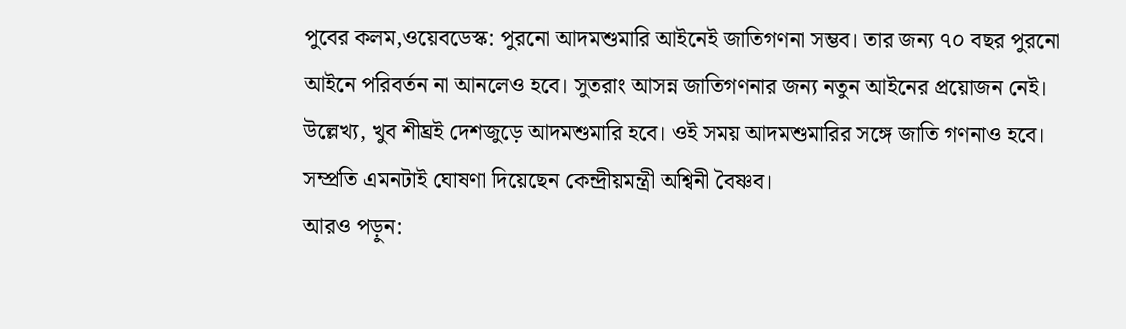পুবের কলম,ওয়েবডেস্ক: পুরনো আদমশুমারি আইনেই জাতিগণনা সম্ভব। তার জন্য ৭০ বছর পুরনো আইনে পরিবর্তন না আনলেও হবে। সুতরাং আসন্ন জাতিগণনার জন্য নতুন আইনের প্রয়োজন নেই। উল্লেখ্য, খুব শীঘ্রই দেশজুড়ে আদমশুমারি হবে। ওই সময় আদমশুমারির সঙ্গে জাতি গণনাও হবে। সম্প্রতি এমনটাই ঘোষণা দিয়েছেন কেন্দ্রীয়মন্ত্রী অশ্বিনী বৈষ্ণব।
আরও পড়ুন: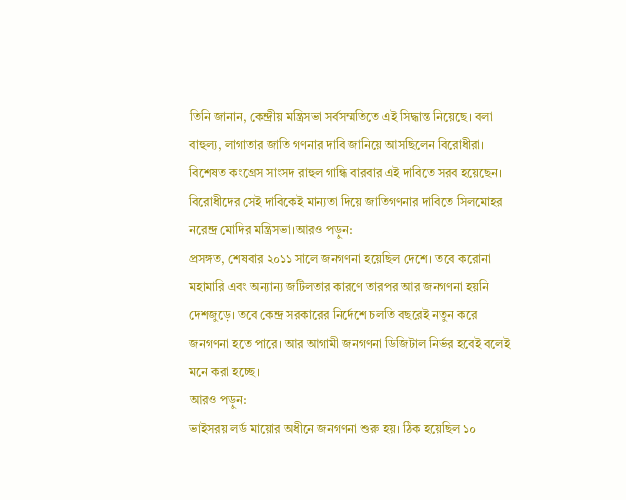তিনি জানান, কেন্দ্রীয় মন্ত্রিসভা সর্বসম্মতিতে এই সিদ্ধান্ত নিয়েছে। বলা বাহুল্য, লাগাতার জাতি গণনার দাবি জানিয়ে আসছিলেন বিরোধীরা।
বিশেষত কংগ্রেস সাংসদ রাহুল গান্ধি বারবার এই দাবিতে সরব হয়েছেন। বিরোধীদের সেই দাবিকেই মান্যতা দিয়ে জাতিগণনার দাবিতে সিলমোহর নরেন্দ্র মোদির মন্ত্রিসভা।আরও পড়ুন:
প্রসঙ্গত, শেষবার ২০১১ সালে জনগণনা হয়েছিল দেশে। তবে করোনা মহামারি এবং অন্যান্য জটিলতার কারণে তারপর আর জনগণনা হয়নি দেশজুড়ে। তবে কেন্দ্র সরকারের নির্দেশে চলতি বছরেই নতুন করে জনগণনা হতে পারে। আর আগামী জনগণনা ডিজিটাল নির্ভর হবেই বলেই মনে করা হচ্ছে।
আরও পড়ুন:
ভাইসরয় লর্ড মায়োর অধীনে জনগণনা শুরু হয়। ঠিক হয়েছিল ১০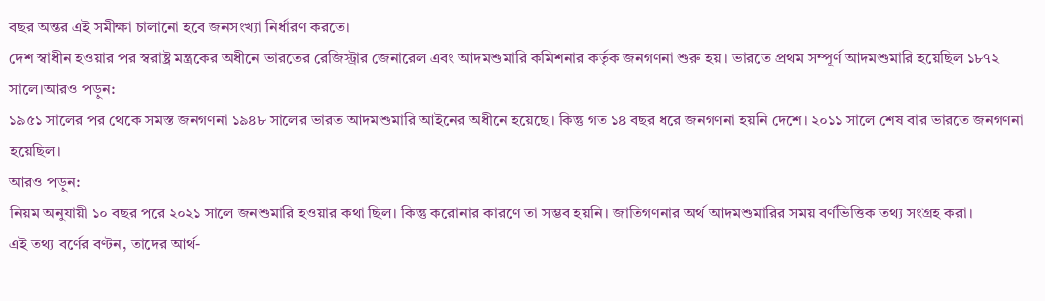বছর অন্তর এই সমীক্ষা চালানো হবে জনসংখ্যা নির্ধারণ করতে।
দেশ স্বাধীন হওয়ার পর স্বরাষ্ট্র মন্ত্রকের অধীনে ভারতের রেজিস্ট্রার জেনারেল এবং আদমশুমারি কমিশনার কর্তৃক জনগণনা শুরু হয়। ভারতে প্রথম সম্পূর্ণ আদমশুমারি হয়েছিল ১৮৭২ সালে।আরও পড়ুন:
১৯৫১ সালের পর থেকে সমস্ত জনগণনা ১৯৪৮ সালের ভারত আদমশুমারি আইনের অধীনে হয়েছে। কিন্তু গত ১৪ বছর ধরে জনগণনা হয়নি দেশে। ২০১১ সালে শেষ বার ভারতে জনগণনা হয়েছিল।
আরও পড়ুন:
নিয়ম অনুযায়ী ১০ বছর পরে ২০২১ সালে জনশুমারি হওয়ার কথা ছিল। কিন্তু করোনার কারণে তা সম্ভব হয়নি। জাতিগণনার অর্থ আদমশুমারির সময় বর্ণভিত্তিক তথ্য সংগ্রহ করা।
এই তথ্য বর্ণের বণ্টন, তাদের আর্থ-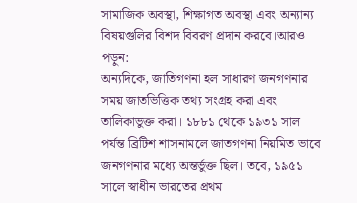সামাজিক অবস্থা, শিক্ষাগত অবস্থা এবং অন্যান্য বিষয়গুলির বিশদ বিবরণ প্রদান করবে।আরও পড়ুন:
অন্যদিকে, জাতিগণনা হল সাধারণ জনগণনার সময় জাতভিত্তিক তথ্য সংগ্রহ করা এবং তালিকাভুক্ত করা। ১৮৮১ থেকে ১৯৩১ সাল পর্যন্ত ব্রিটিশ শাসনামলে জাতগণনা নিয়মিত ভাবে জনগণনার মধ্যে অন্তর্ভুক্ত ছিল। তবে, ১৯৫১ সালে স্বাধীন ভারতের প্রথম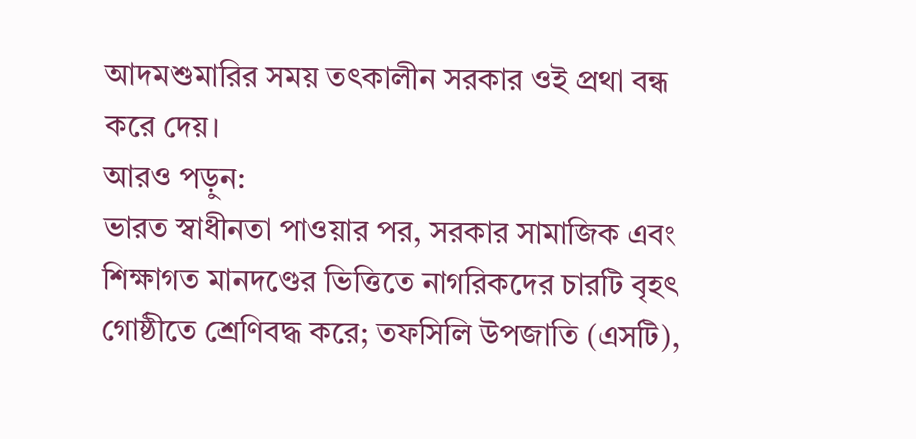আদমশুমারির সময় তৎকালীন সরকার ওই প্রথা বন্ধ করে দেয়।
আরও পড়ুন:
ভারত স্বাধীনতা পাওয়ার পর, সরকার সামাজিক এবং শিক্ষাগত মানদণ্ডের ভিত্তিতে নাগরিকদের চারটি বৃহৎ গোষ্ঠীতে শ্রেণিবদ্ধ করে; তফসিলি উপজাতি (এসটি),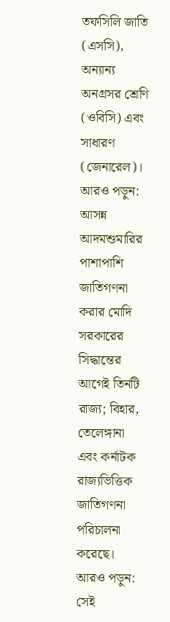তফসিলি জাতি (এসসি), অন্যান্য অনগ্রসর শ্রেণি (ওবিসি) এবং সাধারণ (জেনারেল)।
আরও পড়ুন:
আসন্ন আদমশুমারির পাশাপাশি জাতিগণনা করার মোদি সরকারের সিদ্ধান্তের আগেই তিনটি রাজ্য; বিহার, তেলেঙ্গানা এবং কর্নাটক রাজ্যভিত্তিক জাতিগণনা পরিচালনা করেছে।
আরও পড়ুন:
সেই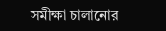সমীক্ষা চালানোর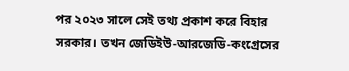পর ২০২৩ সালে সেই তথ্য প্রকাশ করে বিহার সরকার। তখন জেডিইউ-আরজেডি-কংগ্রেসের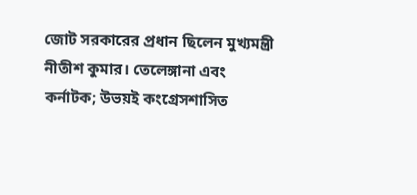জোট সরকারের প্রধান ছিলেন মুখ্যমন্ত্রী নীতীশ কুমার। তেলেঙ্গানা এবং কর্নাটক; উভয়ই কংগ্রেসশাসিত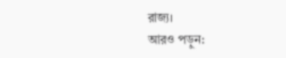রাজ্য।
আরও পড়ুন: